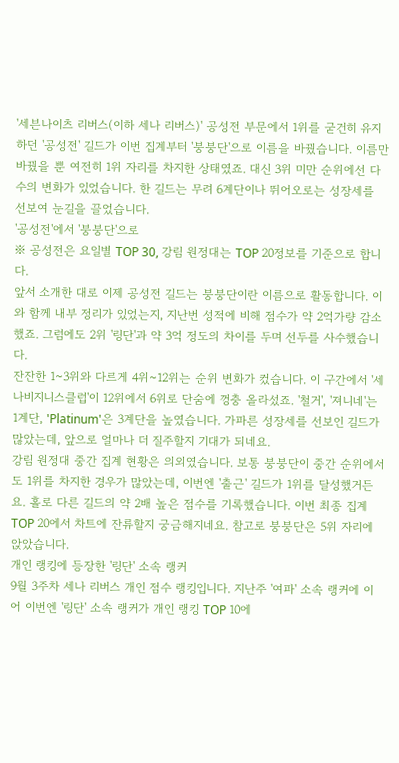'세븐나이츠 리버스(이하 세나 리버스)' 공성전 부문에서 1위를 굳건히 유지하던 '공성전' 길드가 이번 집계부터 '붕붕단'으로 이름을 바꿨습니다. 이름만 바꿨을 뿐 여전히 1위 자리를 차지한 상태였죠. 대신 3위 미만 순위에선 다수의 변화가 있었습니다. 한 길드는 무려 6계단이나 뛰어오로는 성장세를 선보여 눈길을 끌었습니다.
'공성전'에서 '붕붕단'으로
※ 공성전은 요일별 TOP 30, 강림 원정대는 TOP 20정보를 기준으로 합니다.
앞서 소개한 대로 이제 공성전 길드는 붕붕단이란 이름으로 활동합니다. 이와 함께 내부 정리가 있었는지, 지난번 성적에 비해 점수가 약 2억가량 감소했죠. 그럼에도 2위 '링단'과 약 3억 정도의 차이를 두며 선두를 사수했습니다.
잔잔한 1~3위와 다르게 4위~12위는 순위 변화가 컸습니다. 이 구간에서 '세나비지니스클럽'이 12위에서 6위로 단숨에 껑충 올라섰죠. '철거', '져니네'는 1계단, 'Platinum'은 3계단을 높였습니다. 가파른 성장세를 선보인 길드가 많았는데, 앞으로 얼마나 더 질주할지 기대가 되네요.
강림 원정대 중간 집계 현황은 의외였습니다. 보통 붕붕단이 중간 순위에서도 1위를 차지한 경우가 많았는데, 이번엔 '출근' 길드가 1위를 달성했거든요. 홀로 다른 길드의 약 2배 높은 점수를 기록했습니다. 이번 최종 집계 TOP 20에서 차트에 잔류할지 궁금해지네요. 참고로 붕붕단은 5위 자리에 앉았습니다.
개인 랭킹에 등장한 '링단' 소속 랭커
9월 3주차 세나 리버스 개인 점수 랭킹입니다. 지난주 '여파' 소속 랭커에 이어 이번엔 '링단' 소속 랭커가 개인 랭킹 TOP 10에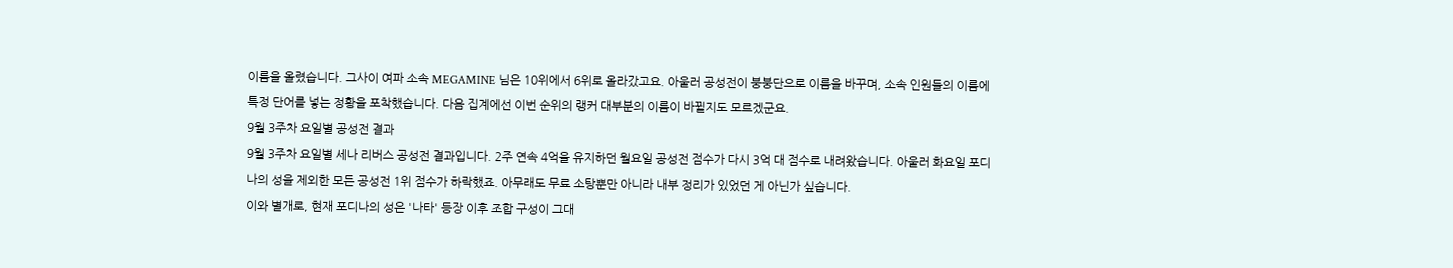이름을 올렸습니다. 그사이 여파 소속 MEGAMINE 님은 10위에서 6위로 올라갔고요. 아울러 공성전이 붕붕단으로 이름을 바꾸며, 소속 인원들의 이름에 특정 단어를 넣는 정황을 포착했습니다. 다음 집계에선 이번 순위의 랭커 대부분의 이름이 바뀔지도 모르겠군요.
9월 3주차 요일별 공성전 결과
9월 3주차 요일별 세나 리버스 공성전 결과입니다. 2주 연속 4억을 유지하던 월요일 공성전 점수가 다시 3억 대 점수로 내려왔습니다. 아울러 화요일 포디나의 성을 제외한 모든 공성전 1위 점수가 하락했죠. 아무래도 무료 소탕뿐만 아니라 내부 정리가 있었던 게 아닌가 싶습니다.
이와 별개로, 현재 포디나의 성은 '나타' 등장 이후 조합 구성이 그대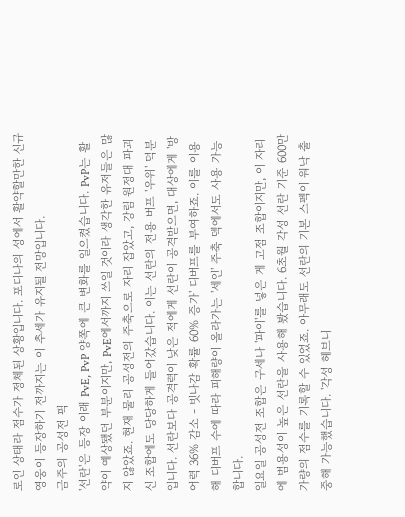로인 상태라 점수가 정체된 상황입니다. 포디나의 성에서 활약할만한 신규 영웅이 등장하기 전까지는 이 추세가 유지될 전망입니다.
금주의 공성전 픽
'선란'은 등장 이래 PvE, PvP 양쪽에 큰 변화를 일으켰습니다. PvP는 활약이 예상됐던 부분이지만, PvE에서까지 쓰일 것이라 생각한 유저들은 많지 않았죠. 현재 물리 공성전의 주축으로 자리 잡았고, 강림 원정대 파괴신 조합에도 당당하게 들어갔습니다. 이는 선란의 전용 버프 '우위' 덕분입니다. 선란보다 공격력이 낮은 적에게 선란이 공격받으면, 대상에게 '방어력 36% 감소 - 빗나감 확률 60% 증가' 디버프를 부여하죠. 이를 이용해 디버프 수에 따라 피해량이 올라가는 '세인' 주축 덱에서도 사용 가능합니다.
일요일 공성전 조합은 구세나 '파이'를 넣은 게 고점 조합이지만, 이 자리에 범용성이 높은 선란을 사용해 봤습니다. 6초월 각성 선란 기준 600만가량의 점수를 기록할 수 있었죠. 아무래도 선란의 기본 스펙이 워낙 출중해 가능했습니다. '각성 헤브니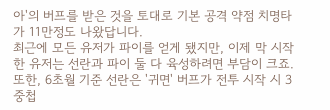아'의 버프를 받은 것을 토대로 기본 공격 약점 치명타가 11만정도 나왔답니다.
최근에 모든 유저가 파이를 얻게 됐지만, 이제 막 시작한 유저는 선란과 파이 둘 다 육성하려면 부담이 크죠. 또한, 6초월 기준 선란은 '귀면' 버프가 전투 시작 시 3중첩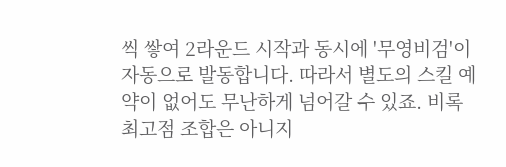씩 쌓여 2라운드 시작과 동시에 '무영비검'이 자동으로 발동합니다. 따라서 별도의 스킬 예약이 없어도 무난하게 넘어갈 수 있죠. 비록 최고점 조합은 아니지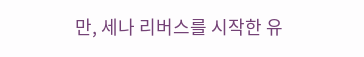만, 세나 리버스를 시작한 유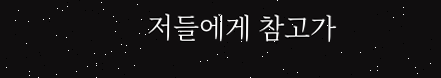저들에게 참고가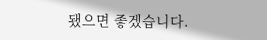됐으면 좋겠습니다.